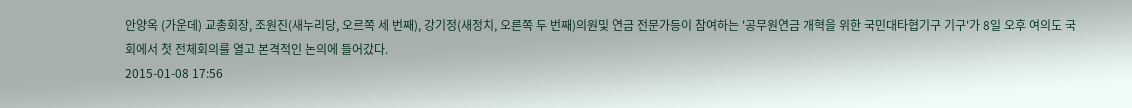안양옥 (가운데) 교총회장, 조원진(새누리당, 오르쪽 세 번째), 강기정(새정치, 오른쪽 두 번째)의원및 연금 전문가등이 참여하는 '공무원연금 개혁을 위한 국민대타협기구 기구'가 8일 오후 여의도 국회에서 첫 전체회의를 열고 본격적인 논의에 들어갔다.
2015-01-08 17:56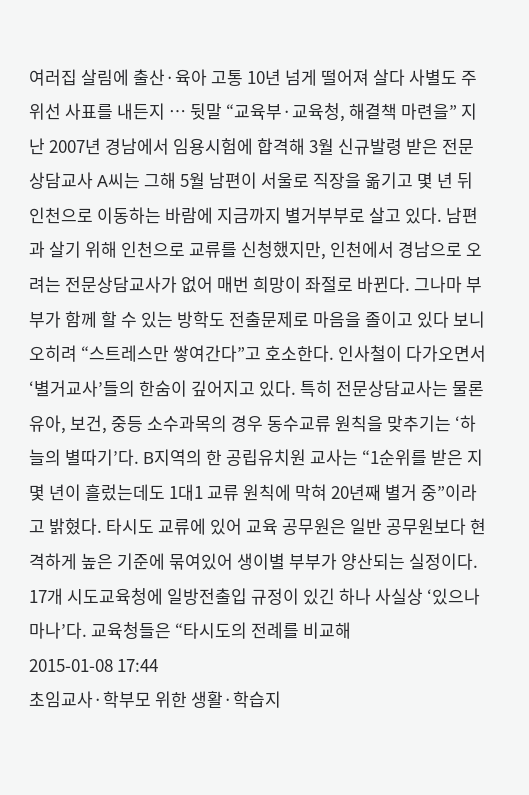여러집 살림에 출산·육아 고통 10년 넘게 떨어져 살다 사별도 주위선 사표를 내든지 … 뒷말 “교육부·교육청, 해결책 마련을” 지난 2007년 경남에서 임용시험에 합격해 3월 신규발령 받은 전문상담교사 A씨는 그해 5월 남편이 서울로 직장을 옮기고 몇 년 뒤 인천으로 이동하는 바람에 지금까지 별거부부로 살고 있다. 남편과 살기 위해 인천으로 교류를 신청했지만, 인천에서 경남으로 오려는 전문상담교사가 없어 매번 희망이 좌절로 바뀐다. 그나마 부부가 함께 할 수 있는 방학도 전출문제로 마음을 졸이고 있다 보니 오히려 “스트레스만 쌓여간다”고 호소한다. 인사철이 다가오면서 ‘별거교사’들의 한숨이 깊어지고 있다. 특히 전문상담교사는 물론 유아, 보건, 중등 소수과목의 경우 동수교류 원칙을 맞추기는 ‘하늘의 별따기’다. B지역의 한 공립유치원 교사는 “1순위를 받은 지 몇 년이 흘렀는데도 1대1 교류 원칙에 막혀 20년째 별거 중”이라고 밝혔다. 타시도 교류에 있어 교육 공무원은 일반 공무원보다 현격하게 높은 기준에 묶여있어 생이별 부부가 양산되는 실정이다. 17개 시도교육청에 일방전출입 규정이 있긴 하나 사실상 ‘있으나 마나’다. 교육청들은 “타시도의 전례를 비교해
2015-01-08 17:44
초임교사·학부모 위한 생활·학습지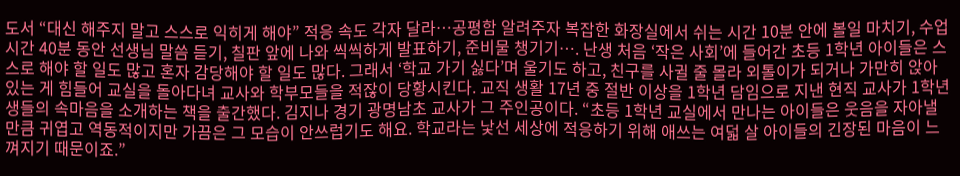도서 “대신 해주지 말고 스스로 익히게 해야” 적응 속도 각자 달라…공평함 알려주자 복잡한 화장실에서 쉬는 시간 10분 안에 볼일 마치기, 수업 시간 40분 동안 선생님 말씀 듣기, 칠판 앞에 나와 씩씩하게 발표하기, 준비물 챙기기…. 난생 처음 ‘작은 사회’에 들어간 초등 1학년 아이들은 스스로 해야 할 일도 많고 혼자 감당해야 할 일도 많다. 그래서 ‘학교 가기 싫다’며 울기도 하고, 친구를 사귈 줄 몰라 외톨이가 되거나 가만히 앉아 있는 게 힘들어 교실을 돌아다녀 교사와 학부모들을 적잖이 당황시킨다. 교직 생활 17년 중 절반 이상을 1학년 담임으로 지낸 현직 교사가 1학년생들의 속마음을 소개하는 책을 출간했다. 김지나 경기 광명남초 교사가 그 주인공이다. “초등 1학년 교실에서 만나는 아이들은 웃음을 자아낼 만큼 귀엽고 역동적이지만 가끔은 그 모습이 안쓰럽기도 해요. 학교라는 낯선 세상에 적응하기 위해 애쓰는 여덟 살 아이들의 긴장된 마음이 느껴지기 때문이죠.”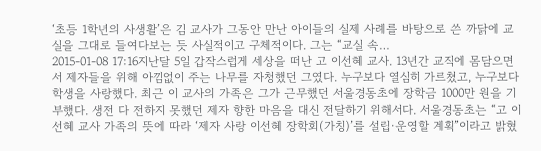‘초등 1학년의 사생활’은 김 교사가 그동안 만난 아이들의 실제 사례를 바탕으로 쓴 까닭에 교실을 그대로 들여다보는 듯 사실적이고 구체적이다. 그는 “교실 속…
2015-01-08 17:16지난달 5일 갑작스럽게 세상을 떠난 고 이선혜 교사. 13년간 교직에 몸담으면서 제자들을 위해 아낌없이 주는 나무를 자청했던 그였다. 누구보다 열심히 가르쳤고, 누구보다 학생을 사랑했다. 최근 이 교사의 가족은 그가 근무했던 서울경동초에 장학금 1000만 원을 기부했다. 생전 다 전하지 못했던 제자 향한 마음을 대신 전달하기 위해서다. 서울경동초는 “고 이선혜 교사 가족의 뜻에 따라 ‘제자 사랑 이선혜 장학회(가칭)’를 설립·운영할 계획”이라고 밝혔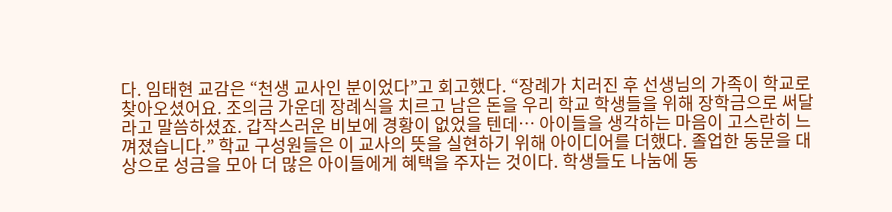다. 임태현 교감은 “천생 교사인 분이었다”고 회고했다. “장례가 치러진 후 선생님의 가족이 학교로 찾아오셨어요. 조의금 가운데 장례식을 치르고 남은 돈을 우리 학교 학생들을 위해 장학금으로 써달라고 말씀하셨죠. 갑작스러운 비보에 경황이 없었을 텐데… 아이들을 생각하는 마음이 고스란히 느껴졌습니다.” 학교 구성원들은 이 교사의 뜻을 실현하기 위해 아이디어를 더했다. 졸업한 동문을 대상으로 성금을 모아 더 많은 아이들에게 혜택을 주자는 것이다. 학생들도 나눔에 동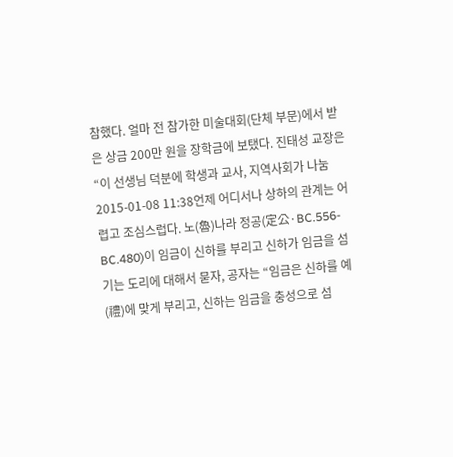참했다. 얼마 전 참가한 미술대회(단체 부문)에서 받은 상금 200만 원을 장학금에 보탰다. 진태성 교장은 “이 선생님 덕분에 학생과 교사, 지역사회가 나눔
2015-01-08 11:38언제 어디서나 상하의 관계는 어렵고 조심스럽다. 노(魯)나라 정공(定公·BC.556-BC.480)이 임금이 신하를 부리고 신하가 임금을 섬기는 도리에 대해서 묻자, 공자는 “임금은 신하를 예(禮)에 맞게 부리고, 신하는 임금을 충성으로 섬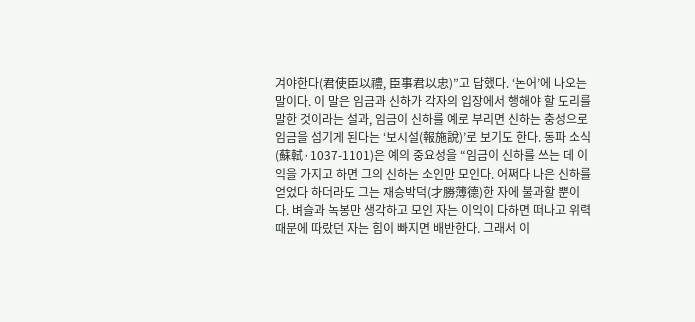겨야한다(君使臣以禮, 臣事君以忠)”고 답했다. ‘논어’에 나오는 말이다. 이 말은 임금과 신하가 각자의 입장에서 행해야 할 도리를 말한 것이라는 설과, 임금이 신하를 예로 부리면 신하는 충성으로 임금을 섬기게 된다는 ‘보시설(報施說)’로 보기도 한다. 동파 소식(蘇軾·1037-1101)은 예의 중요성을 “임금이 신하를 쓰는 데 이익을 가지고 하면 그의 신하는 소인만 모인다. 어쩌다 나은 신하를 얻었다 하더라도 그는 재승박덕(才勝薄德)한 자에 불과할 뿐이다. 벼슬과 녹봉만 생각하고 모인 자는 이익이 다하면 떠나고 위력 때문에 따랐던 자는 힘이 빠지면 배반한다. 그래서 이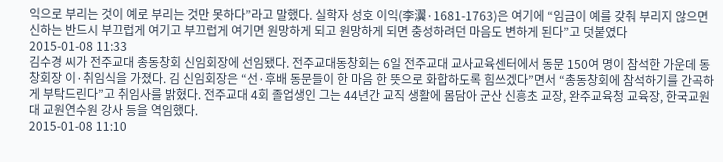익으로 부리는 것이 예로 부리는 것만 못하다”라고 말했다. 실학자 성호 이익(李瀷·1681-1763)은 여기에 “임금이 예를 갖춰 부리지 않으면 신하는 반드시 부끄럽게 여기고 부끄럽게 여기면 원망하게 되고 원망하게 되면 충성하려던 마음도 변하게 된다”고 덧붙였다
2015-01-08 11:33
김수경 씨가 전주교대 총동창회 신임회장에 선임됐다. 전주교대동창회는 6일 전주교대 교사교육센터에서 동문 150여 명이 참석한 가운데 동창회장 이·취임식을 가졌다. 김 신임회장은 “선·후배 동문들이 한 마음 한 뜻으로 화합하도록 힘쓰겠다”면서 “총동창회에 참석하기를 간곡하게 부탁드린다”고 취임사를 밝혔다. 전주교대 4회 졸업생인 그는 44년간 교직 생활에 몸담아 군산 신흥초 교장, 완주교육청 교육장, 한국교원대 교원연수원 강사 등을 역임했다.
2015-01-08 11:10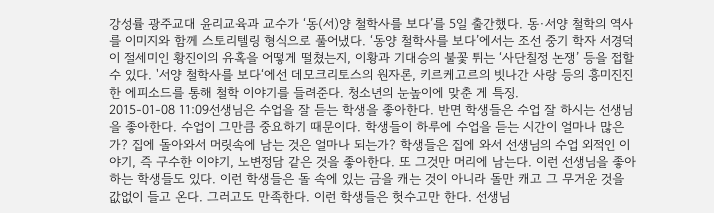강성률 광주교대 윤리교육과 교수가 ‘동(서)양 철학사를 보다’를 5일 출간했다. 동·서양 철학의 역사를 이미지와 함께 스토리텔링 형식으로 풀어냈다. ‘동양 철학사를 보다’에서는 조선 중기 학자 서경덕이 절세미인 황진이의 유혹을 어떻게 떨쳤는지, 이황과 기대승의 불꽃 튀는 ‘사단칠정 논쟁’ 등을 접할 수 있다. '서양 철학사를 보다‘에선 데모크리토스의 원자론, 키르케고르의 빗나간 사랑 등의 흥미진진한 에피소드를 통해 철학 이야기를 들려준다. 청소년의 눈높이에 맞춘 게 특징.
2015-01-08 11:09선생님은 수업을 잘 듣는 학생을 좋아한다. 반면 학생들은 수업 잘 하시는 선생님을 좋아한다. 수업이 그만큼 중요하기 때문이다. 학생들이 하루에 수업을 듣는 시간이 얼마나 많은가? 집에 돌아와서 머릿속에 남는 것은 얼마나 되는가? 학생들은 집에 와서 선생님의 수업 외적인 이야기, 즉 구수한 이야기, 노변정담 같은 것을 좋아한다. 또 그것만 머리에 남는다. 이런 선생님을 좋아하는 학생들도 있다. 이런 학생들은 돌 속에 있는 금을 캐는 것이 아니라 돌만 캐고 그 무거운 것을 값없이 들고 온다. 그러고도 만족한다. 이런 학생들은 헛수고만 한다. 선생님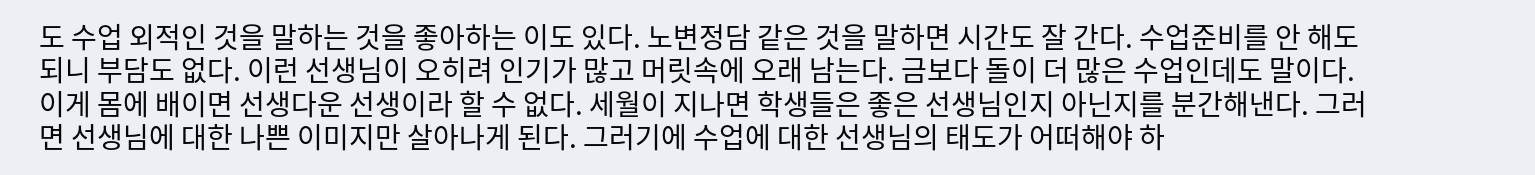도 수업 외적인 것을 말하는 것을 좋아하는 이도 있다. 노변정담 같은 것을 말하면 시간도 잘 간다. 수업준비를 안 해도 되니 부담도 없다. 이런 선생님이 오히려 인기가 많고 머릿속에 오래 남는다. 금보다 돌이 더 많은 수업인데도 말이다. 이게 몸에 배이면 선생다운 선생이라 할 수 없다. 세월이 지나면 학생들은 좋은 선생님인지 아닌지를 분간해낸다. 그러면 선생님에 대한 나쁜 이미지만 살아나게 된다. 그러기에 수업에 대한 선생님의 태도가 어떠해야 하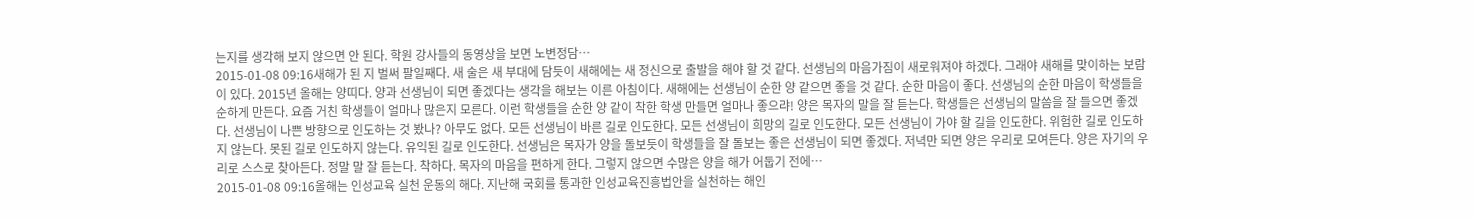는지를 생각해 보지 않으면 안 된다. 학원 강사들의 동영상을 보면 노변정담…
2015-01-08 09:16새해가 된 지 벌써 팔일째다. 새 술은 새 부대에 담듯이 새해에는 새 정신으로 출발을 해야 할 것 같다. 선생님의 마음가짐이 새로워져야 하겠다. 그래야 새해를 맞이하는 보람이 있다. 2015년 올해는 양띠다. 양과 선생님이 되면 좋겠다는 생각을 해보는 이른 아침이다. 새해에는 선생님이 순한 양 같으면 좋을 것 같다. 순한 마음이 좋다. 선생님의 순한 마음이 학생들을 순하게 만든다. 요즘 거친 학생들이 얼마나 많은지 모른다. 이런 학생들을 순한 양 같이 착한 학생 만들면 얼마나 좋으랴! 양은 목자의 말을 잘 듣는다. 학생들은 선생님의 말씀을 잘 들으면 좋겠다. 선생님이 나쁜 방향으로 인도하는 것 봤나? 아무도 없다. 모든 선생님이 바른 길로 인도한다. 모든 선생님이 희망의 길로 인도한다. 모든 선생님이 가야 할 길을 인도한다. 위험한 길로 인도하지 않는다. 못된 길로 인도하지 않는다. 유익된 길로 인도한다. 선생님은 목자가 양을 돌보듯이 학생들을 잘 돌보는 좋은 선생님이 되면 좋겠다. 저녁만 되면 양은 우리로 모여든다. 양은 자기의 우리로 스스로 찾아든다. 정말 말 잘 듣는다. 착하다. 목자의 마음을 편하게 한다. 그렇지 않으면 수많은 양을 해가 어둡기 전에…
2015-01-08 09:16올해는 인성교육 실천 운동의 해다. 지난해 국회를 통과한 인성교육진흥법안을 실천하는 해인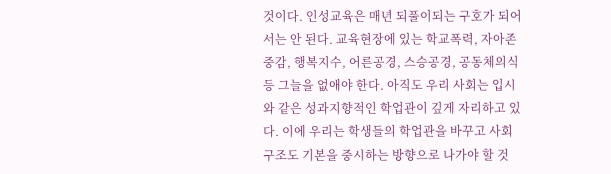것이다. 인성교육은 매년 되풀이되는 구호가 되어서는 안 된다. 교육현장에 있는 학교폭력, 자아존중감, 행복지수, 어른공경, 스승공경, 공동체의식 등 그늘을 없애야 한다. 아직도 우리 사회는 입시와 같은 성과지향적인 학업관이 깊게 자리하고 있다. 이에 우리는 학생들의 학업관을 바꾸고 사회 구조도 기본을 중시하는 방향으로 나가야 할 것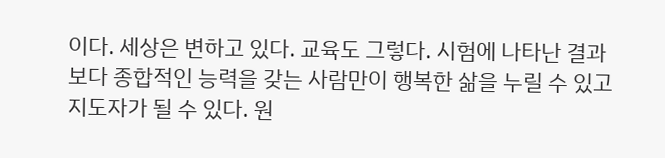이다. 세상은 변하고 있다. 교육도 그렇다. 시험에 나타난 결과보다 종합적인 능력을 갖는 사람만이 행복한 삶을 누릴 수 있고 지도자가 될 수 있다. 원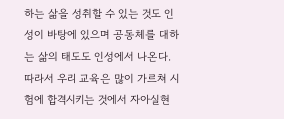하는 삶을 성취할 수 있는 것도 인성이 바탕에 있으며 공동체를 대하는 삶의 태도도 인성에서 나온다. 따라서 우리 교육은 많이 가르쳐 시험에 합격시키는 것에서 자아실현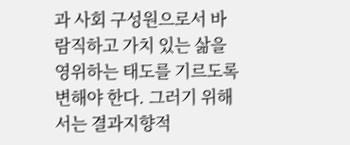과 사회 구성원으로서 바람직하고 가치 있는 삶을 영위하는 태도를 기르도록 변해야 한다. 그러기 위해서는 결과지향적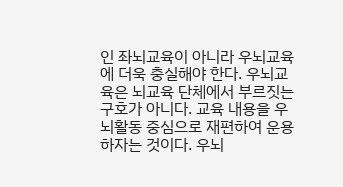인 좌뇌교육이 아니라 우뇌교육에 더욱 충실해야 한다. 우뇌교육은 뇌교육 단체에서 부르짓는 구호가 아니다. 교육 내용을 우뇌활동 중심으로 재편하여 운용하자는 것이다. 우뇌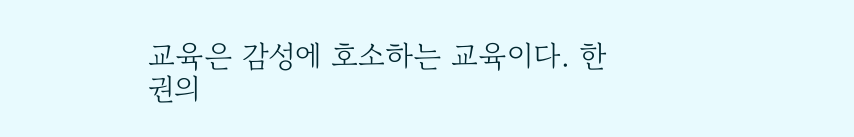교육은 감성에 호소하는 교육이다. 한권의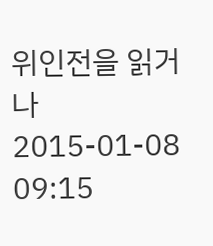위인전을 읽거나
2015-01-08 09:15